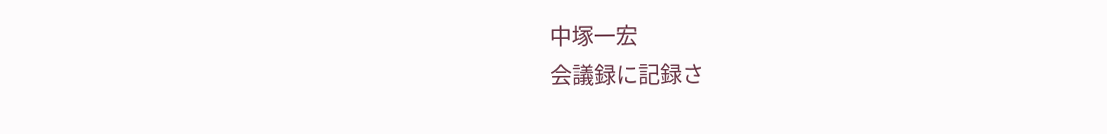中塚一宏
会議録に記録さ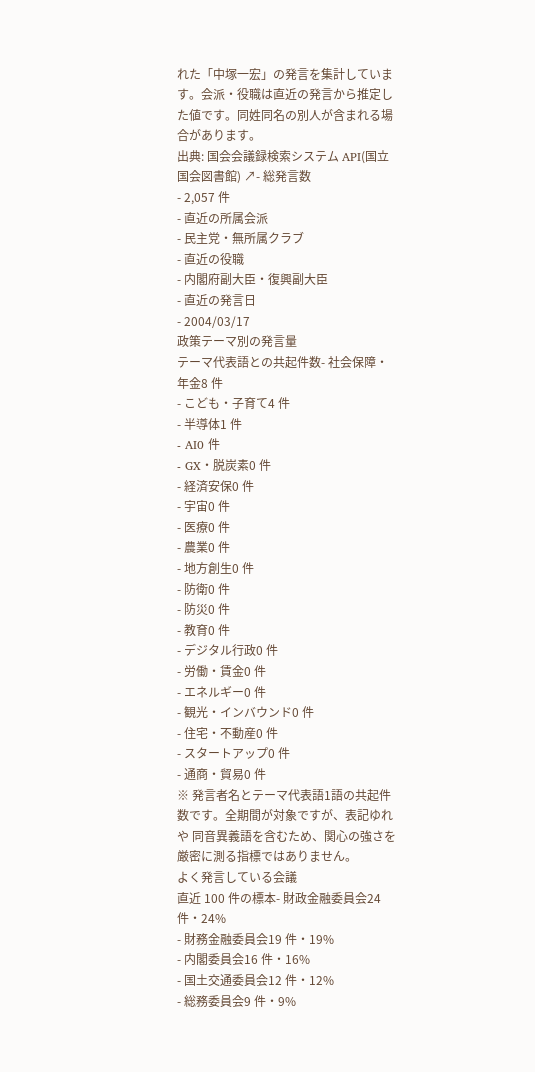れた「中塚一宏」の発言を集計しています。会派・役職は直近の発言から推定した値です。同姓同名の別人が含まれる場合があります。
出典: 国会会議録検索システム API(国立国会図書館) ↗- 総発言数
- 2,057 件
- 直近の所属会派
- 民主党・無所属クラブ
- 直近の役職
- 内閣府副大臣・復興副大臣
- 直近の発言日
- 2004/03/17
政策テーマ別の発言量
テーマ代表語との共起件数- 社会保障・年金8 件
- こども・子育て4 件
- 半導体1 件
- AI0 件
- GX・脱炭素0 件
- 経済安保0 件
- 宇宙0 件
- 医療0 件
- 農業0 件
- 地方創生0 件
- 防衛0 件
- 防災0 件
- 教育0 件
- デジタル行政0 件
- 労働・賃金0 件
- エネルギー0 件
- 観光・インバウンド0 件
- 住宅・不動産0 件
- スタートアップ0 件
- 通商・貿易0 件
※ 発言者名とテーマ代表語1語の共起件数です。全期間が対象ですが、表記ゆれや 同音異義語を含むため、関心の強さを厳密に測る指標ではありません。
よく発言している会議
直近 100 件の標本- 財政金融委員会24 件・24%
- 財務金融委員会19 件・19%
- 内閣委員会16 件・16%
- 国土交通委員会12 件・12%
- 総務委員会9 件・9%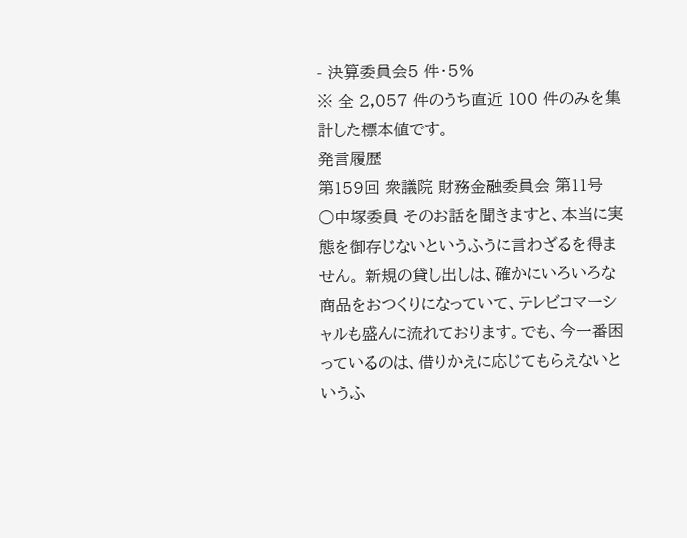- 決算委員会5 件・5%
※ 全 2,057 件のうち直近 100 件のみを集計した標本値です。
発言履歴
第159回 衆議院 財務金融委員会 第11号
○中塚委員 そのお話を聞きますと、本当に実態を御存じないというふうに言わざるを得ません。 新規の貸し出しは、確かにいろいろな商品をおつくりになっていて、テレビコマーシャルも盛んに流れております。でも、今一番困っているのは、借りかえに応じてもらえないというふ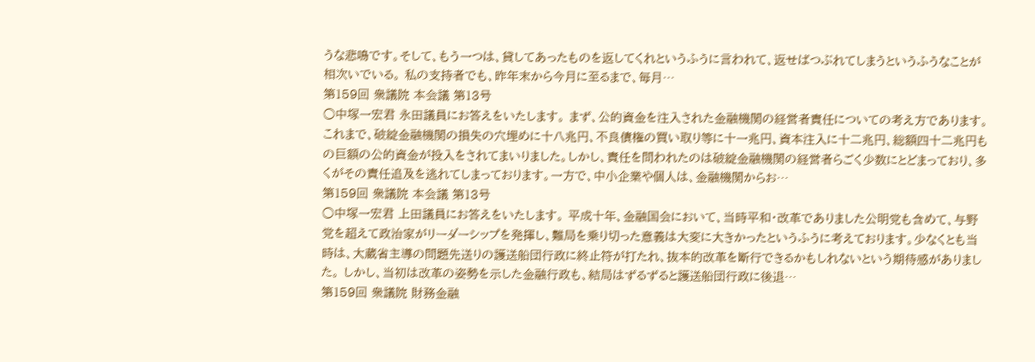うな悲鳴です。そして、もう一つは、貸してあったものを返してくれというふうに言われて、返せばつぶれてしまうというふうなことが相次いでいる。 私の支持者でも、昨年末から今月に至るまで、毎月…
第159回 衆議院 本会議 第13号
○中塚一宏君 永田議員にお答えをいたします。 まず、公的資金を注入された金融機関の経営者責任についての考え方であります。 これまで、破綻金融機関の損失の穴埋めに十八兆円、不良債権の買い取り等に十一兆円、資本注入に十二兆円、総額四十二兆円もの巨額の公的資金が投入をされてまいりました。しかし、責任を問われたのは破綻金融機関の経営者らごく少数にとどまっており、多くがその責任追及を逃れてしまっております。一方で、中小企業や個人は、金融機関からお…
第159回 衆議院 本会議 第13号
○中塚一宏君 上田議員にお答えをいたします。 平成十年、金融国会において、当時平和・改革でありました公明党も含めて、与野党を超えて政治家がリーダーシップを発揮し、難局を乗り切った意義は大変に大きかったというふうに考えております。少なくとも当時は、大蔵省主導の問題先送りの護送船団行政に終止符が打たれ、抜本的改革を断行できるかもしれないという期待感がありました。 しかし、当初は改革の姿勢を示した金融行政も、結局はずるずると護送船団行政に後退…
第159回 衆議院 財務金融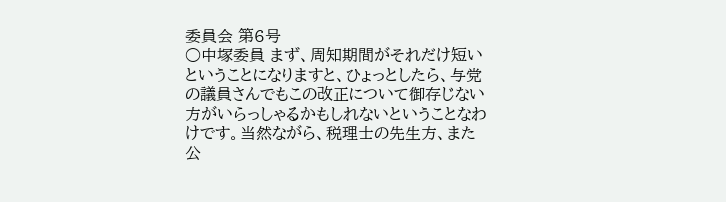委員会 第6号
○中塚委員 まず、周知期間がそれだけ短いということになりますと、ひょっとしたら、与党の議員さんでもこの改正について御存じない方がいらっしゃるかもしれないということなわけです。当然ながら、税理士の先生方、また公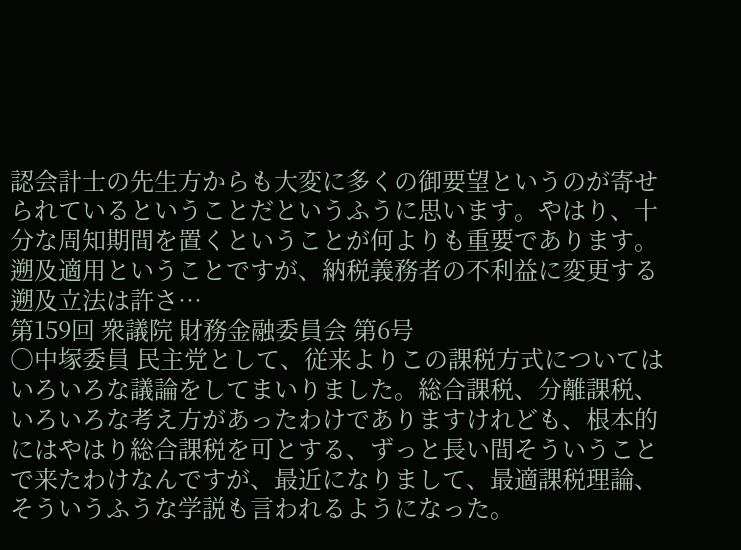認会計士の先生方からも大変に多くの御要望というのが寄せられているということだというふうに思います。やはり、十分な周知期間を置くということが何よりも重要であります。 遡及適用ということですが、納税義務者の不利益に変更する遡及立法は許さ…
第159回 衆議院 財務金融委員会 第6号
○中塚委員 民主党として、従来よりこの課税方式についてはいろいろな議論をしてまいりました。総合課税、分離課税、いろいろな考え方があったわけでありますけれども、根本的にはやはり総合課税を可とする、ずっと長い間そういうことで来たわけなんですが、最近になりまして、最適課税理論、そういうふうな学説も言われるようになった。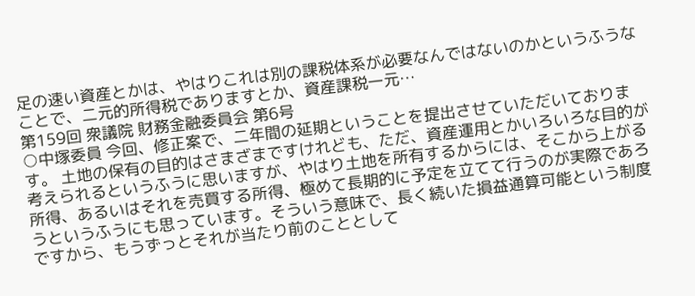足の速い資産とかは、やはりこれは別の課税体系が必要なんではないのかというふうなことで、二元的所得税でありますとか、資産課税一元…
第159回 衆議院 財務金融委員会 第6号
○中塚委員 今回、修正案で、二年間の延期ということを提出させていただいております。 土地の保有の目的はさまざまですけれども、ただ、資産運用とかいろいろな目的が考えられるというふうに思いますが、やはり土地を所有するからには、そこから上がる所得、あるいはそれを売買する所得、極めて長期的に予定を立てて行うのが実際であろうというふうにも思っています。そういう意味で、長く続いた損益通算可能という制度ですから、もうずっとそれが当たり前のこととして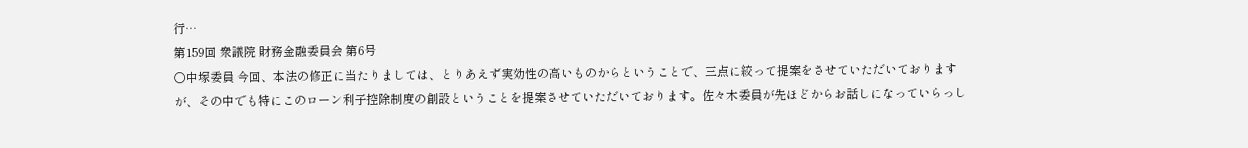行…
第159回 衆議院 財務金融委員会 第6号
○中塚委員 今回、本法の修正に当たりましては、とりあえず実効性の高いものからということで、三点に絞って提案をさせていただいておりますが、その中でも特にこのローン利子控除制度の創設ということを提案させていただいております。佐々木委員が先ほどからお話しになっていらっし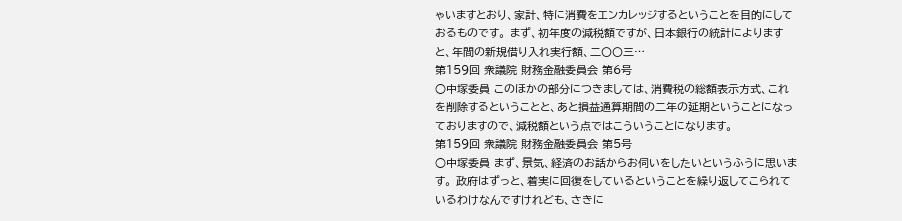ゃいますとおり、家計、特に消費をエンカレッジするということを目的にしておるものです。 まず、初年度の減税額ですが、日本銀行の統計によりますと、年間の新規借り入れ実行額、二〇〇三…
第159回 衆議院 財務金融委員会 第6号
○中塚委員 このほかの部分につきましては、消費税の総額表示方式、これを削除するということと、あと損益通算期間の二年の延期ということになっておりますので、減税額という点ではこういうことになります。
第159回 衆議院 財務金融委員会 第5号
○中塚委員 まず、景気、経済のお話からお伺いをしたいというふうに思います。 政府はずっと、着実に回復をしているということを繰り返してこられているわけなんですけれども、さきに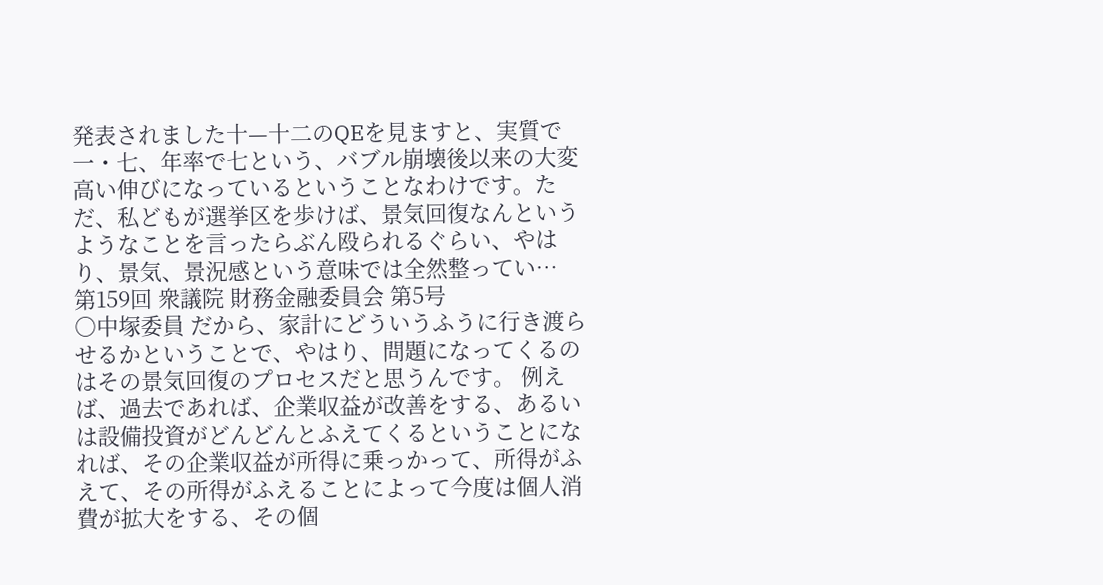発表されました十—十二のQEを見ますと、実質で一・七、年率で七という、バブル崩壊後以来の大変高い伸びになっているということなわけです。ただ、私どもが選挙区を歩けば、景気回復なんというようなことを言ったらぶん殴られるぐらい、やはり、景気、景況感という意味では全然整ってい…
第159回 衆議院 財務金融委員会 第5号
○中塚委員 だから、家計にどういうふうに行き渡らせるかということで、やはり、問題になってくるのはその景気回復のプロセスだと思うんです。 例えば、過去であれば、企業収益が改善をする、あるいは設備投資がどんどんとふえてくるということになれば、その企業収益が所得に乗っかって、所得がふえて、その所得がふえることによって今度は個人消費が拡大をする、その個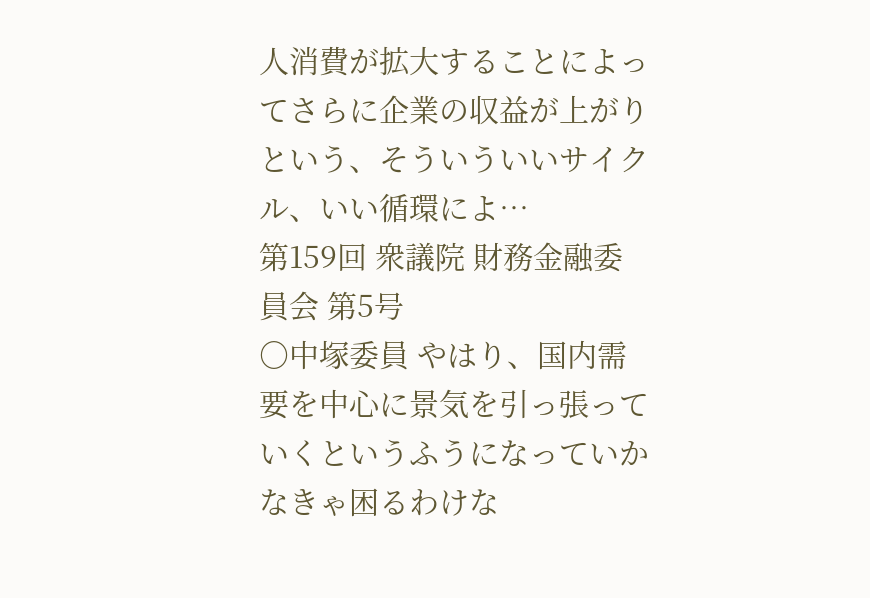人消費が拡大することによってさらに企業の収益が上がりという、そういういいサイクル、いい循環によ…
第159回 衆議院 財務金融委員会 第5号
○中塚委員 やはり、国内需要を中心に景気を引っ張っていくというふうになっていかなきゃ困るわけな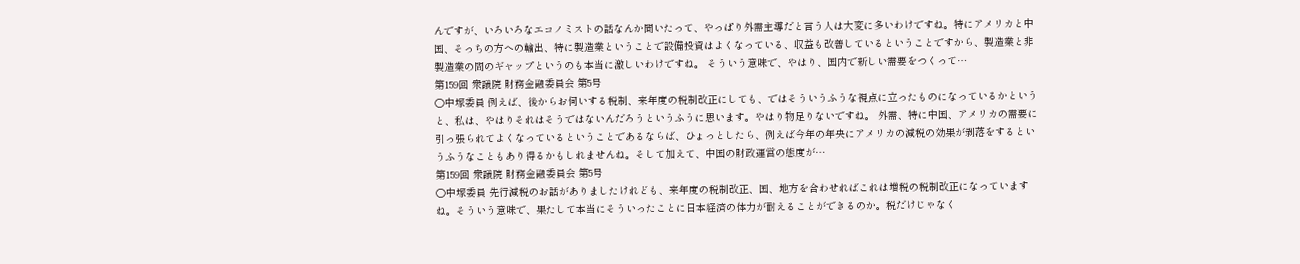んですが、いろいろなエコノミストの話なんか聞いたって、やっぱり外需主導だと言う人は大変に多いわけですね。特にアメリカと中国、そっちの方への輸出、特に製造業ということで設備投資はよくなっている、収益も改善しているということですから、製造業と非製造業の間のギャップというのも本当に激しいわけですね。 そういう意味で、やはり、国内で新しい需要をつくって…
第159回 衆議院 財務金融委員会 第5号
○中塚委員 例えば、後からお伺いする税制、来年度の税制改正にしても、ではそういうふうな視点に立ったものになっているかというと、私は、やはりそれはそうではないんだろうというふうに思います。やはり物足りないですね。 外需、特に中国、アメリカの需要に引っ張られてよくなっているということであるならば、ひょっとしたら、例えば今年の年央にアメリカの減税の効果が剥落をするというふうなこともあり得るかもしれませんね。そして加えて、中国の財政運営の態度が…
第159回 衆議院 財務金融委員会 第5号
○中塚委員 先行減税のお話がありましたけれども、来年度の税制改正、国、地方を合わせればこれは増税の税制改正になっていますね。そういう意味で、果たして本当にそういったことに日本経済の体力が耐えることができるのか。税だけじゃなく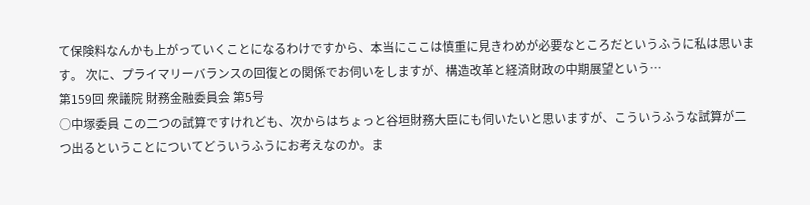て保険料なんかも上がっていくことになるわけですから、本当にここは慎重に見きわめが必要なところだというふうに私は思います。 次に、プライマリーバランスの回復との関係でお伺いをしますが、構造改革と経済財政の中期展望という…
第159回 衆議院 財務金融委員会 第5号
○中塚委員 この二つの試算ですけれども、次からはちょっと谷垣財務大臣にも伺いたいと思いますが、こういうふうな試算が二つ出るということについてどういうふうにお考えなのか。ま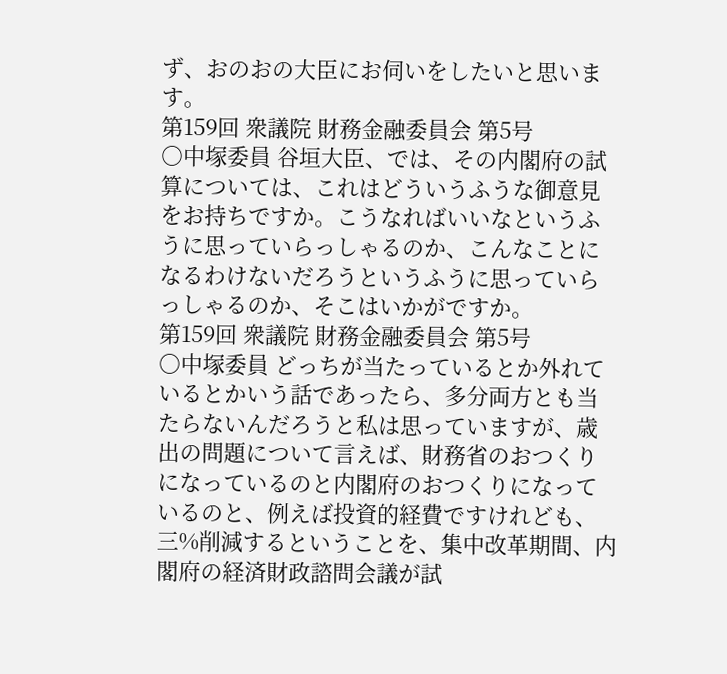ず、おのおの大臣にお伺いをしたいと思います。
第159回 衆議院 財務金融委員会 第5号
○中塚委員 谷垣大臣、では、その内閣府の試算については、これはどういうふうな御意見をお持ちですか。こうなればいいなというふうに思っていらっしゃるのか、こんなことになるわけないだろうというふうに思っていらっしゃるのか、そこはいかがですか。
第159回 衆議院 財務金融委員会 第5号
○中塚委員 どっちが当たっているとか外れているとかいう話であったら、多分両方とも当たらないんだろうと私は思っていますが、歳出の問題について言えば、財務省のおつくりになっているのと内閣府のおつくりになっているのと、例えば投資的経費ですけれども、三%削減するということを、集中改革期間、内閣府の経済財政諮問会議が試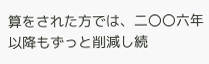算をされた方では、二〇〇六年以降もずっと削減し続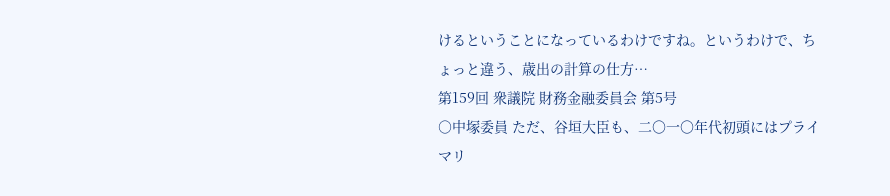けるということになっているわけですね。というわけで、ちょっと違う、歳出の計算の仕方…
第159回 衆議院 財務金融委員会 第5号
○中塚委員 ただ、谷垣大臣も、二〇一〇年代初頭にはプライマリ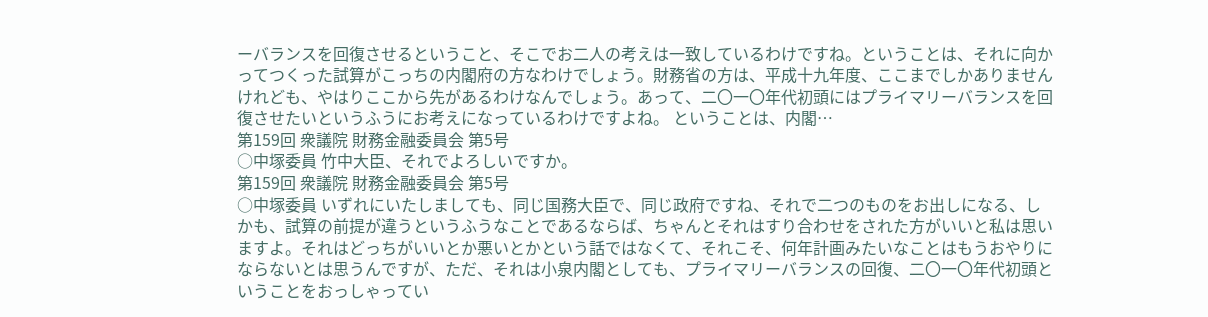ーバランスを回復させるということ、そこでお二人の考えは一致しているわけですね。ということは、それに向かってつくった試算がこっちの内閣府の方なわけでしょう。財務省の方は、平成十九年度、ここまでしかありませんけれども、やはりここから先があるわけなんでしょう。あって、二〇一〇年代初頭にはプライマリーバランスを回復させたいというふうにお考えになっているわけですよね。 ということは、内閣…
第159回 衆議院 財務金融委員会 第5号
○中塚委員 竹中大臣、それでよろしいですか。
第159回 衆議院 財務金融委員会 第5号
○中塚委員 いずれにいたしましても、同じ国務大臣で、同じ政府ですね、それで二つのものをお出しになる、しかも、試算の前提が違うというふうなことであるならば、ちゃんとそれはすり合わせをされた方がいいと私は思いますよ。それはどっちがいいとか悪いとかという話ではなくて、それこそ、何年計画みたいなことはもうおやりにならないとは思うんですが、ただ、それは小泉内閣としても、プライマリーバランスの回復、二〇一〇年代初頭ということをおっしゃってい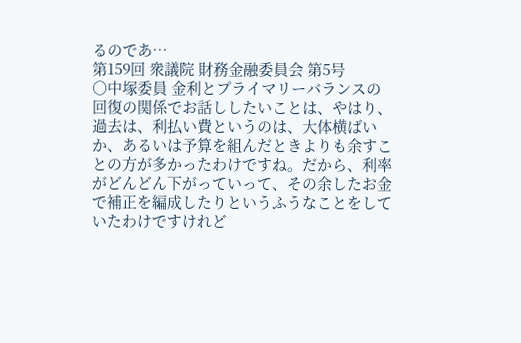るのであ…
第159回 衆議院 財務金融委員会 第5号
○中塚委員 金利とプライマリーバランスの回復の関係でお話ししたいことは、やはり、過去は、利払い費というのは、大体横ばいか、あるいは予算を組んだときよりも余すことの方が多かったわけですね。だから、利率がどんどん下がっていって、その余したお金で補正を編成したりというふうなことをしていたわけですけれど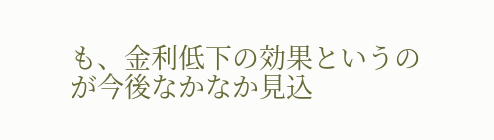も、金利低下の効果というのが今後なかなか見込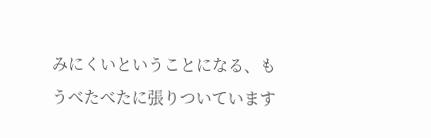みにくいということになる、もうべたべたに張りついています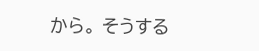から。 そうする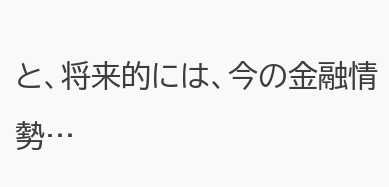と、将来的には、今の金融情勢…